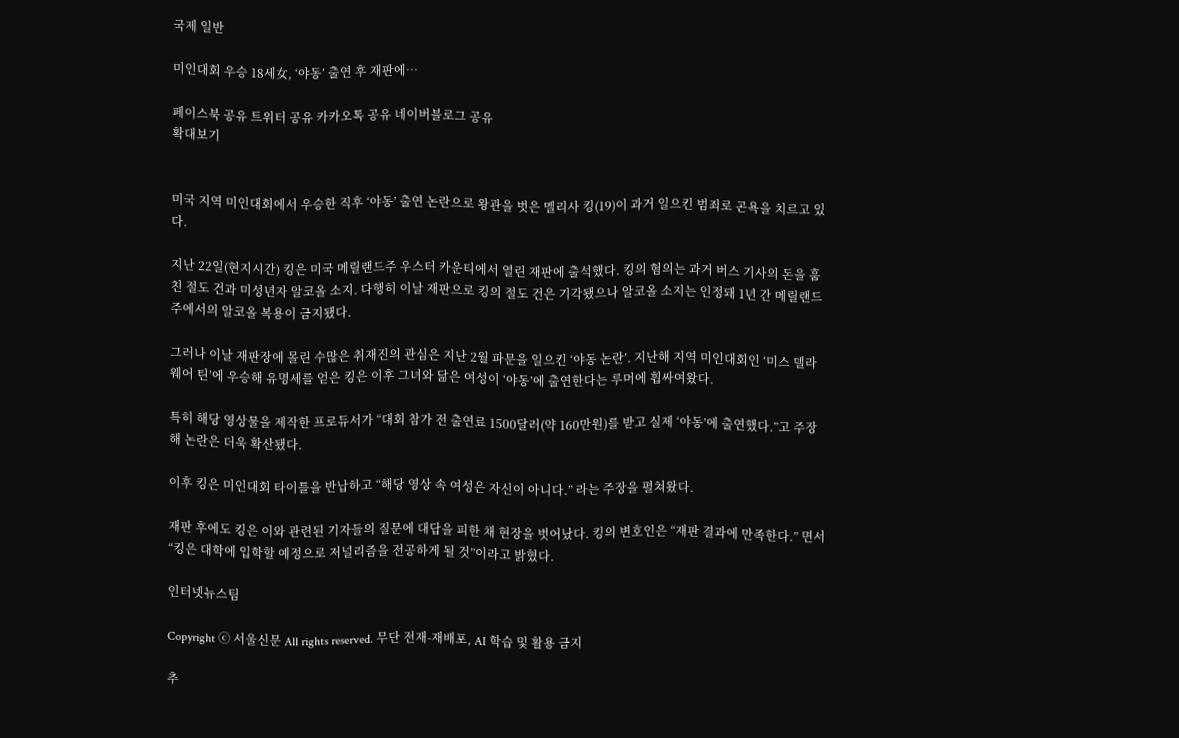국제 일반

미인대회 우승 18세女, ‘야동’ 출연 후 재판에…

페이스북 공유 트위터 공유 카카오톡 공유 네이버블로그 공유
확대보기


미국 지역 미인대회에서 우승한 직후 ‘야동’ 출연 논란으로 왕관을 벗은 멜리사 킹(19)이 과거 일으킨 범죄로 곤욕을 치르고 있다.

지난 22일(현지시간) 킹은 미국 메릴랜드주 우스터 카운티에서 열린 재판에 출석했다. 킹의 혐의는 과거 버스 기사의 돈을 훔친 절도 건과 미성년자 알코올 소지. 다행히 이날 재판으로 킹의 절도 건은 기각됐으나 알코올 소지는 인정돼 1년 간 메릴랜드주에서의 알코올 복용이 금지됐다.

그러나 이날 재판장에 몰린 수많은 취재진의 관심은 지난 2월 파문을 일으킨 ‘야동 논란’. 지난해 지역 미인대회인 ‘미스 델라웨어 틴’에 우승해 유명세를 얻은 킹은 이후 그녀와 닮은 여성이 ‘야동’에 출연한다는 루머에 휩싸여왔다.

특히 해당 영상물을 제작한 프로듀서가 “대회 참가 전 출연료 1500달러(약 160만원)를 받고 실제 ‘야동’에 출연했다.”고 주장해 논란은 더욱 확산됐다.

이후 킹은 미인대회 타이틀을 반납하고 “해당 영상 속 여성은 자신이 아니다.” 라는 주장을 펼쳐왔다.

재판 후에도 킹은 이와 관련된 기자들의 질문에 대답을 피한 채 현장을 벗어났다. 킹의 변호인은 “재판 결과에 만족한다.” 면서 “킹은 대학에 입학할 예정으로 저널리즘을 전공하게 될 것”이라고 밝혔다.

인터넷뉴스팀

Copyright ⓒ 서울신문 All rights reserved. 무단 전재-재배포, AI 학습 및 활용 금지

추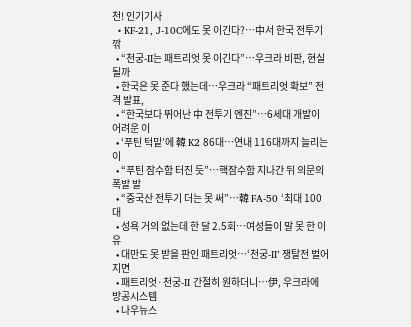천! 인기기사
  • KF-21, J-10C에도 못 이긴다?…中서 한국 전투기 깎
  • “천궁-II는 패트리엇 못 이긴다”…우크라 비판, 현실 될까
  • 한국은 못 준다 했는데…우크라 “패트리엇 확보” 전격 발표,
  • “한국보다 뛰어난 中 전투기 엔진”…6세대 개발이 어려운 이
  • ‘푸틴 턱밑’에 韓 K2 86대…연내 116대까지 늘리는 이
  • “푸틴 잠수함 터진 듯”…핵잠수함 지나간 뒤 의문의 폭발 발
  • “중국산 전투기 더는 못 써”…韓 FA-50 ‘최대 100대
  • 성욕 거의 없는데 한 달 2.5회…여성들이 말 못 한 이유
  • 대만도 못 받을 판인 패트리엇…‘천궁-II’ 쟁탈전 벌어지면
  • 패트리엇·천궁-II 간절히 원하더니…伊, 우크라에 방공시스템
  • 나우뉴스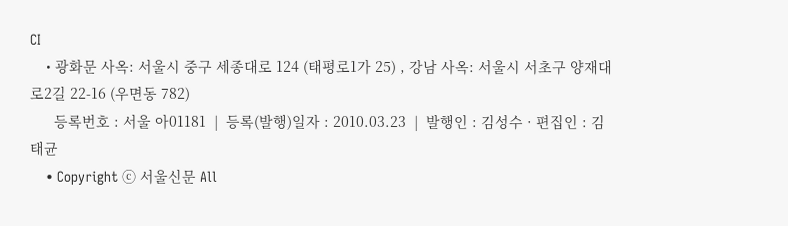CI
    • 광화문 사옥: 서울시 중구 세종대로 124 (태평로1가 25) , 강남 사옥: 서울시 서초구 양재대로2길 22-16 (우면동 782)
      등록번호 : 서울 아01181  |  등록(발행)일자 : 2010.03.23  |  발행인 : 김성수 · 편집인 : 김태균
    • Copyright ⓒ 서울신문 All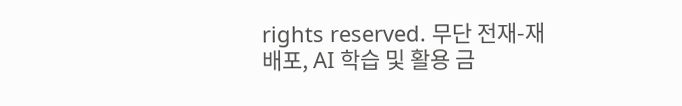rights reserved. 무단 전재-재배포, AI 학습 및 활용 금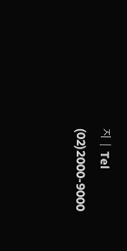지 | Tel (02)2000-9000